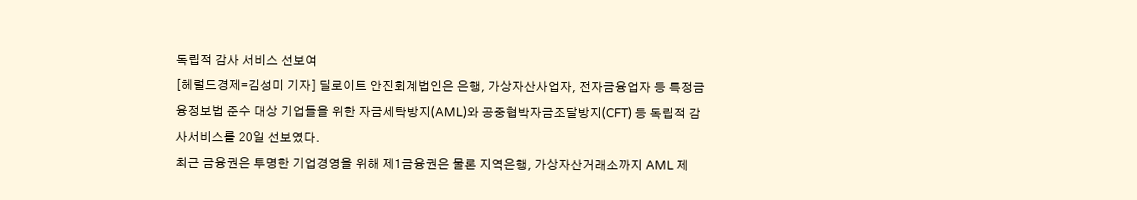독립적 감사 서비스 선보여
[헤럴드경제=김성미 기자] 딜로이트 안진회계법인은 은행, 가상자산사업자, 전자금융업자 등 특정금융정보법 준수 대상 기업들을 위한 자금세탁방지(AML)와 공중협박자금조달방지(CFT) 등 독립적 감사서비스를 20일 선보였다.
최근 금융권은 투명한 기업경영을 위해 제1금융권은 물론 지역은행, 가상자산거래소까지 AML 제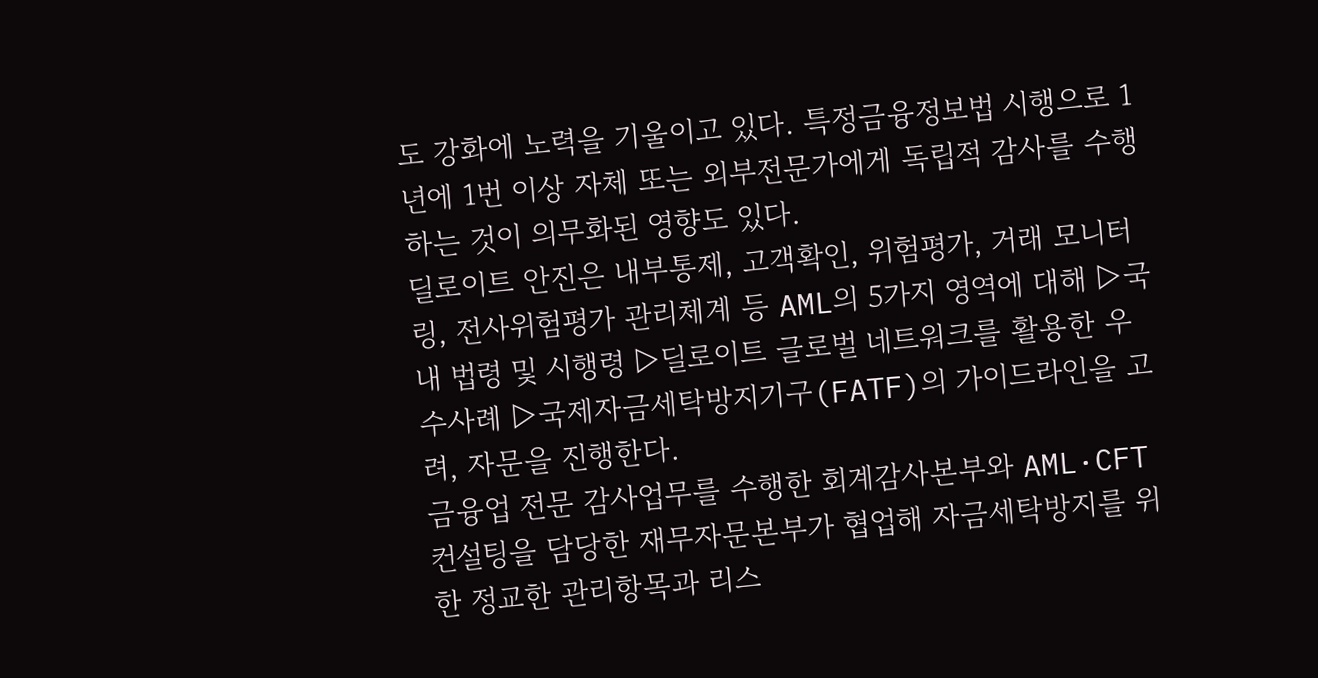도 강화에 노력을 기울이고 있다. 특정금융정보법 시행으로 1년에 1번 이상 자체 또는 외부전문가에게 독립적 감사를 수행하는 것이 의무화된 영향도 있다.
딜로이트 안진은 내부통제, 고객확인, 위험평가, 거래 모니터링, 전사위험평가 관리체계 등 AML의 5가지 영역에 대해 ▷국내 법령 및 시행령 ▷딜로이트 글로벌 네트워크를 활용한 우수사례 ▷국제자금세탁방지기구(FATF)의 가이드라인을 고려, 자문을 진행한다.
금융업 전문 감사업무를 수행한 회계감사본부와 AML·CFT 컨설팅을 담당한 재무자문본부가 협업해 자금세탁방지를 위한 정교한 관리항목과 리스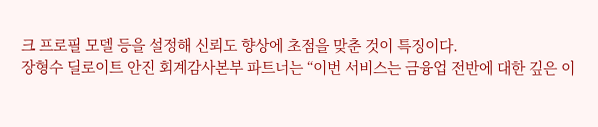크 프로필 모델 등을 설정해 신뢰도 향상에 초점을 맞춘 것이 특징이다.
장형수 딜로이트 안진 회계감사본부 파트너는 “이번 서비스는 금융업 전반에 대한 깊은 이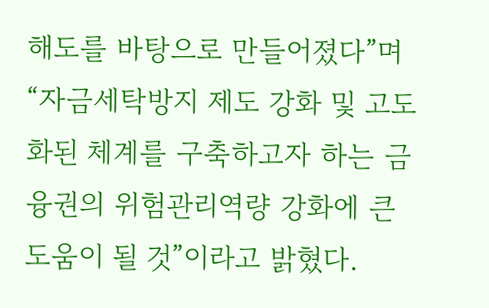해도를 바탕으로 만들어졌다”며 “자금세탁방지 제도 강화 및 고도화된 체계를 구축하고자 하는 금융권의 위험관리역량 강화에 큰 도움이 될 것”이라고 밝혔다.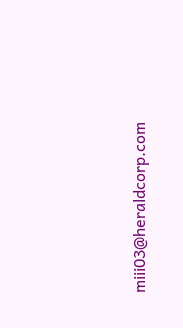miii03@heraldcorp.com